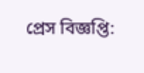প্রেস বিজ্ঞপ্তি: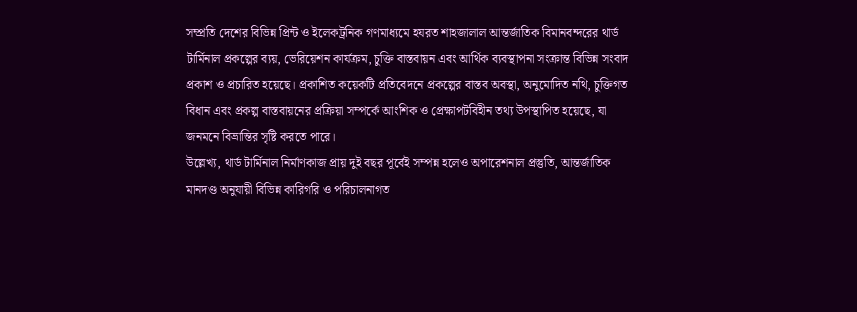সম্প্রতি দেশের বিভিন্ন প্রিন্ট ও ইলেকট্রনিক গণমাধ্যমে হযরত শাহজালাল আন্তর্জাতিক বিমানবন্দরের থার্ড টার্মিনাল প্রকল্পের ব্যয়, ভেরিয়েশন কার্যক্রম, চুক্তি বাস্তবায়ন এবং আর্থিক ব্যবস্থাপনা সংক্রান্ত বিভিন্ন সংবাদ প্রকাশ ও প্রচারিত হয়েছে। প্রকাশিত কয়েকটি প্রতিবেদনে প্রকল্পের বাস্তব অবস্থা, অনুমোদিত নথি, চুক্তিগত বিধান এবং প্রকল্প বাস্তবায়নের প্রক্রিয়া সম্পর্কে আংশিক ও প্রেক্ষাপটবিহীন তথ্য উপস্থাপিত হয়েছে, যা জনমনে বিভ্রান্তির সৃষ্টি করতে পারে।
উল্লেখ্য, থার্ড টার্মিনাল নির্মাণকাজ প্রায় দুই বছর পূর্বেই সম্পন্ন হলেও অপারেশনাল প্রস্তুতি, আন্তর্জাতিক মানদণ্ড অনুযায়ী বিভিন্ন কারিগরি ও পরিচালনাগত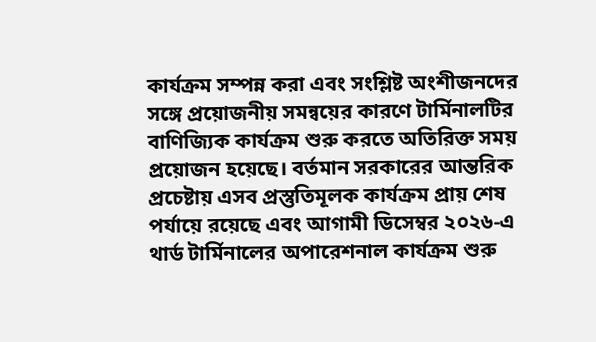কার্যক্রম সম্পন্ন করা এবং সংশ্লিষ্ট অংশীজনদের সঙ্গে প্রয়োজনীয় সমন্বয়ের কারণে টার্মিনালটির বাণিজ্যিক কার্যক্রম শুরু করতে অতিরিক্ত সময় প্রয়োজন হয়েছে। বর্তমান সরকারের আন্তরিক প্রচেষ্টায় এসব প্রস্তুতিমূলক কার্যক্রম প্রায় শেষ পর্যায়ে রয়েছে এবং আগামী ডিসেম্বর ২০২৬-এ থার্ড টার্মিনালের অপারেশনাল কার্যক্রম শুরু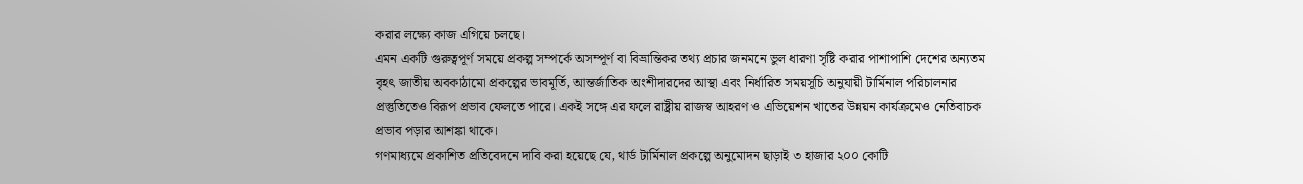করার লক্ষ্যে কাজ এগিয়ে চলছে।
এমন একটি গুরুত্বপূর্ণ সময়ে প্রকল্প সম্পর্কে অসম্পূর্ণ বা বিভ্রান্তিকর তথ্য প্রচার জনমনে ভুল ধারণা সৃষ্টি করার পাশাপাশি দেশের অন্যতম বৃহৎ জাতীয় অবকাঠামো প্রকল্পের ভাবমূর্তি, আন্তর্জাতিক অংশীদারদের আস্থা এবং নির্ধারিত সময়সূচি অনুযায়ী টার্মিনাল পরিচালনার প্রস্তুতিতেও বিরূপ প্রভাব ফেলতে পারে। একই সঙ্গে এর ফলে রাষ্ট্রীয় রাজস্ব আহরণ ও এভিয়েশন খাতের উন্নয়ন কার্যক্রমেও নেতিবাচক প্রভাব পড়ার আশঙ্কা থাকে।
গণমাধ্যমে প্রকাশিত প্রতিবেদনে দাবি করা হয়েছে যে, থার্ড টার্মিনাল প্রকল্পে অনুমোদন ছাড়াই ৩ হাজার ২০০ কোটি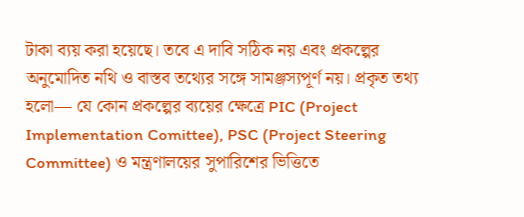টাকা ব্যয় করা হয়েছে। তবে এ দাবি সঠিক নয় এবং প্রকল্পের অনুমোদিত নথি ও বাস্তব তথ্যের সঙ্গে সামঞ্জস্যপূর্ণ নয়। প্রকৃত তথ্য হলো— যে কোন প্রকল্পের ব্যয়ের ক্ষেত্রে PIC (Project Implementation Comittee), PSC (Project Steering Committee) ও মন্ত্রণালয়ের সুপারিশের ভিত্তিতে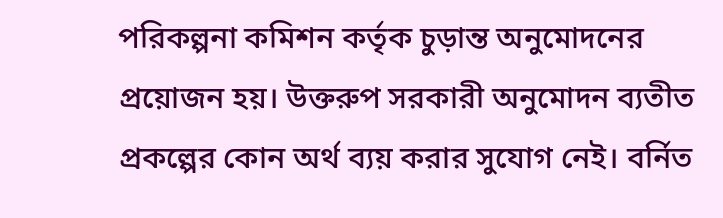পরিকল্পনা কমিশন কর্তৃক চুড়ান্ত অনুমোদনের প্রয়োজন হয়। উক্তরুপ সরকারী অনুমোদন ব্যতীত প্রকল্পের কোন অর্থ ব্যয় করার সুযোগ নেই। বর্নিত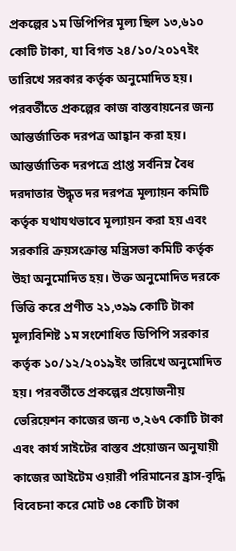প্রকল্পের ১ম ডিপিপির মূল্য ছিল ১৩,৬১০ কোটি টাকা, যা বিগত ২৪/১০/২০১৭ইং তারিখে সরকার কর্তৃক অনুমোদিত হয়। পরবর্তীতে প্রকল্পের কাজ বাস্তবায়নের জন্য আন্তর্জাতিক দরপত্র আহ্বান করা হয়। আন্তর্জাতিক দরপত্রে প্রাপ্ত সর্বনিম্ন বৈধ দরদাতার উদ্ধৃত দর দরপত্র মূল্যায়ন কমিটি কর্তৃক যথাযথভাবে মূল্যায়ন করা হয় এবং সরকারি ক্রয়সংক্রান্ত মন্ত্রিসভা কমিটি কর্তৃক উহা অনুমোদিত হয়। উক্ত অনুমোদিত দরকে ভিত্তি করে প্রণীত ২১,৩৯৯ কোটি টাকা মূল্যবিশিষ্ট ১ম সংশোধিত ডিপিপি সরকার কর্তৃক ১০/১২/২০১৯ইং তারিখে অনুমোদিত হয়। পরবর্তীতে প্রকল্পের প্রয়োজনীয় ভেরিয়েশন কাজের জন্য ৩,২৬৭ কোটি টাকা এবং কার্য সাইটের বাস্তব প্রয়োজন অনুযায়ী কাজের আইটেম ওয়ারী পরিমানের হ্রাস-বৃদ্ধি বিবেচনা করে মোট ৩৪ কোটি টাকা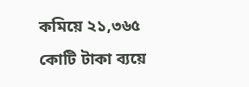কমিয়ে ২১,৩৬৫ কোটি টাকা ব্যয়ে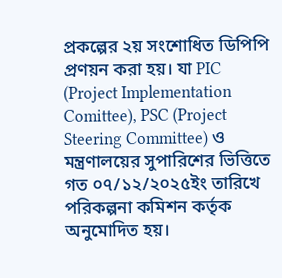প্রকল্পের ২য় সংশোধিত ডিপিপি প্রণয়ন করা হয়। যা PIC (Project Implementation Comittee), PSC (Project Steering Committee) ও মন্ত্রণালয়ের সুপারিশের ভিত্তিতে গত ০৭/১২/২০২৫ইং তারিখে পরিকল্পনা কমিশন কর্তৃক অনুমোদিত হয়।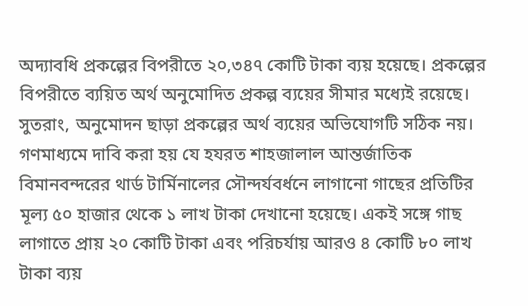অদ্যাবধি প্রকল্পের বিপরীতে ২০,৩৪৭ কোটি টাকা ব্যয় হয়েছে। প্রকল্পের বিপরীতে ব্যয়িত অর্থ অনুমোদিত প্রকল্প ব্যয়ের সীমার মধ্যেই রয়েছে। সুতরাং, অনুমোদন ছাড়া প্রকল্পের অর্থ ব্যয়ের অভিযোগটি সঠিক নয়।
গণমাধ্যমে দাবি করা হয় যে হযরত শাহজালাল আন্তর্জাতিক বিমানবন্দরের থার্ড টার্মিনালের সৌন্দর্যবর্ধনে লাগানো গাছের প্রতিটির মূল্য ৫০ হাজার থেকে ১ লাখ টাকা দেখানো হয়েছে। একই সঙ্গে গাছ লাগাতে প্রায় ২০ কোটি টাকা এবং পরিচর্যায় আরও ৪ কোটি ৮০ লাখ টাকা ব্যয়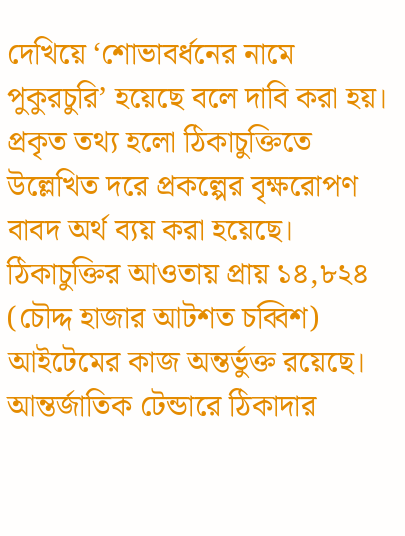দেখিয়ে ‘শোভাবর্ধনের নামে পুকুরচুরি’ হয়েছে বলে দাবি করা হয়। প্রকৃত তথ্য হলো ঠিকাচুক্তিতে উল্লেখিত দরে প্রকল্পের বৃক্ষরোপণ বাবদ অর্থ ব্যয় করা হয়েছে। ঠিকাচুক্তির আওতায় প্রায় ১৪,৮২৪ (চৌদ্দ হাজার আটশত চব্বিশ) আইটেমের কাজ অন্তর্ভুক্ত রয়েছে। আন্তর্জাতিক টেন্ডারে ঠিকাদার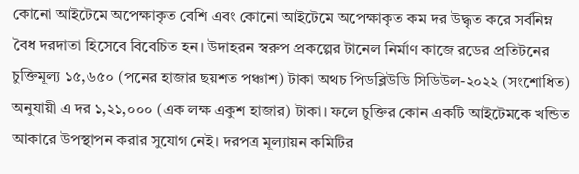কোনো আইটেমে অপেক্ষাকৃত বেশি এবং কোনো আইটেমে অপেক্ষাকৃত কম দর উদ্ধৃত করে সর্বনিম্ন বৈধ দরদাতা হিসেবে বিবেচিত হন। উদাহরন স্বরুপ প্রকল্পের টানেল নির্মাণ কাজে রডের প্রতিটনের চুক্তিমূল্য ১৫,৬৫০ (পনের হাজার ছয়শত পঞ্চাশ) টাকা অথচ পিডব্লিউডি সিডিউল-২০২২ (সংশোধিত) অনুযায়ী এ দর ১,২১,০০০ (এক লক্ষ একুশ হাজার) টাকা। ফলে চুক্তির কোন একটি আইটেমকে খন্ডিত আকারে উপস্থাপন করার সুযোগ নেই। দরপত্র মূল্যায়ন কমিটির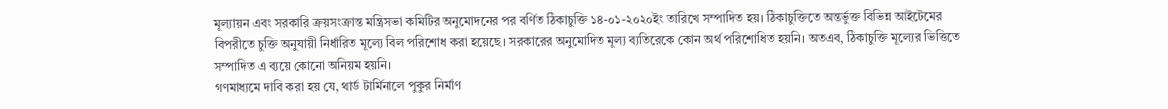মূল্যায়ন এবং সরকারি ক্রয়সংক্রান্ত মন্ত্রিসভা কমিটির অনুমোদনের পর বর্ণিত ঠিকাচুক্তি ১৪-০১-২০২০ইং তারিখে সম্পাদিত হয়। ঠিকাচুক্তিতে অন্তর্ভুক্ত বিভিন্ন আইটেমের বিপরীতে চুক্তি অনুযায়ী নির্ধারিত মূল্যে বিল পরিশোধ করা হয়েছে। সরকারের অনুমোদিত মূল্য ব্যতিরেকে কোন অর্থ পরিশোধিত হয়নি। অতএব, ঠিকাচুক্তি মূল্যের ভিত্তিতে সম্পাদিত এ ব্যয়ে কোনো অনিয়ম হয়নি।
গণমাধ্যমে দাবি করা হয় যে, থার্ড টার্মিনালে পুকুর নির্মাণ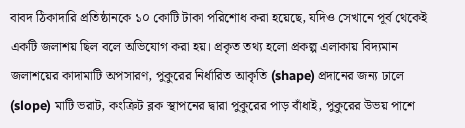বাবদ ঠিকাদারি প্রতিষ্ঠানকে ১০ কোটি টাকা পরিশোধ করা হয়েছে, যদিও সেখানে পূর্ব থেকেই একটি জলাশয় ছিল বলে অভিযোগ করা হয়। প্রকৃত তথ্য হলো প্রকল্প এলাকায় বিদ্যমান জলাশয়ের কাদামাটি অপসারণ, পুকুরের নির্ধারিত আকৃতি (shape) প্রদানের জন্য ঢালে (slope) মাটি ভরাট, কংক্রিট ব্লক স্থাপনের দ্বারা পুকুরের পাড় বাঁধাই, পুকুরের উভয় পাশে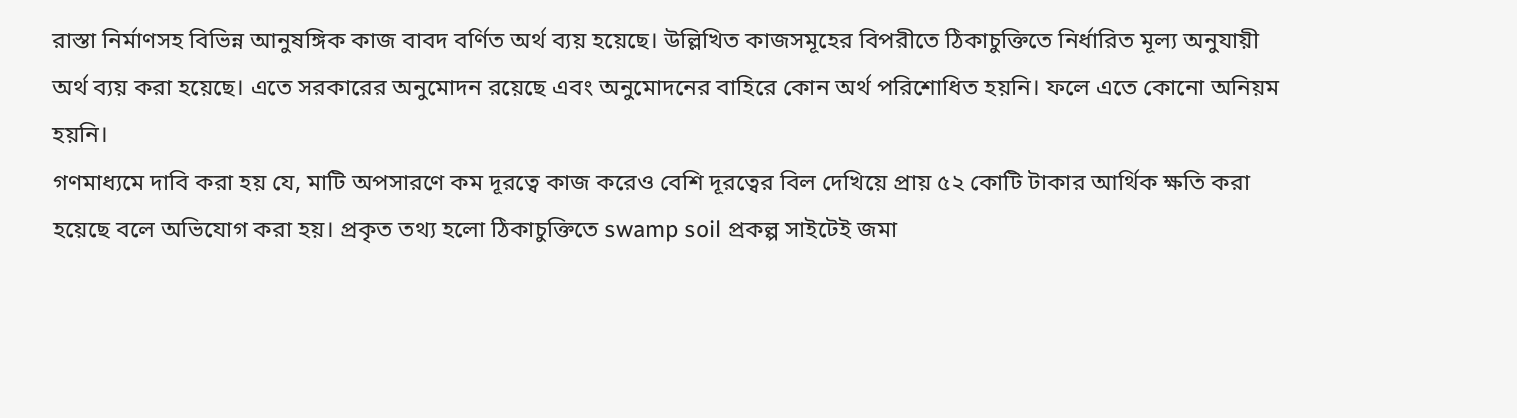রাস্তা নির্মাণসহ বিভিন্ন আনুষঙ্গিক কাজ বাবদ বর্ণিত অর্থ ব্যয় হয়েছে। উল্লিখিত কাজসমূহের বিপরীতে ঠিকাচুক্তিতে নির্ধারিত মূল্য অনুযায়ী অর্থ ব্যয় করা হয়েছে। এতে সরকারের অনুমোদন রয়েছে এবং অনুমোদনের বাহিরে কোন অর্থ পরিশোধিত হয়নি। ফলে এতে কোনো অনিয়ম হয়নি।
গণমাধ্যমে দাবি করা হয় যে, মাটি অপসারণে কম দূরত্বে কাজ করেও বেশি দূরত্বের বিল দেখিয়ে প্রায় ৫২ কোটি টাকার আর্থিক ক্ষতি করা হয়েছে বলে অভিযোগ করা হয়। প্রকৃত তথ্য হলো ঠিকাচুক্তিতে swamp soil প্রকল্প সাইটেই জমা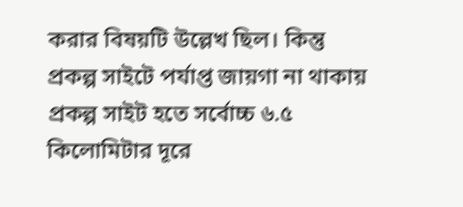করার বিষয়টি উল্লেখ ছিল। কিন্তু প্রকল্প সাইটে পর্যাপ্ত জায়গা না থাকায় প্রকল্প সাইট হতে সর্বোচ্চ ৬.৫ কিলোমিটার দূরে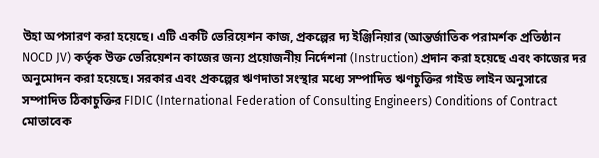উহা অপসারণ করা হয়েছে। এটি একটি ভেরিয়েশন কাজ, প্রকল্পের দ্য ইঞ্জিনিয়ার (আন্তর্জাতিক পরামর্শক প্রতিষ্ঠান NOCD JV) কর্তৃক উক্ত ভেরিয়েশন কাজের জন্য প্রয়োজনীয় নির্দেশনা (Instruction) প্রদান করা হয়েছে এবং কাজের দর অনুমোদন করা হয়েছে। সরকার এবং প্রকল্পের ঋণদাতা সংস্থার মধ্যে সম্পাদিত ঋণচুক্তির গাইড লাইন অনুসারে সম্পাদিত ঠিকাচুক্তির FIDIC (International Federation of Consulting Engineers) Conditions of Contract মোতাবেক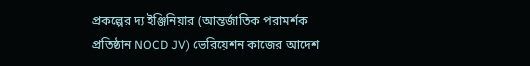প্রকল্পের দ্য ইঞ্জিনিয়ার (আন্তর্জাতিক পরামর্শক প্রতিষ্ঠান NOCD JV) ভেরিয়েশন কাজের আদেশ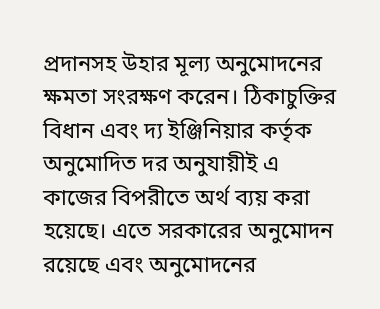প্রদানসহ উহার মূল্য অনুমোদনের ক্ষমতা সংরক্ষণ করেন। ঠিকাচুক্তির বিধান এবং দ্য ইঞ্জিনিয়ার কর্তৃক অনুমোদিত দর অনুযায়ীই এ কাজের বিপরীতে অর্থ ব্যয় করা হয়েছে। এতে সরকারের অনুমোদন রয়েছে এবং অনুমোদনের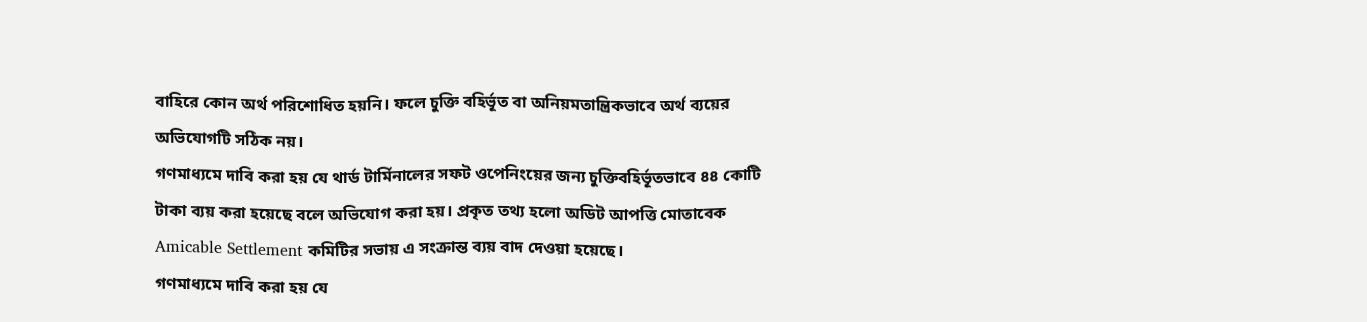বাহিরে কোন অর্থ পরিশোধিত হয়নি। ফলে চুক্তি বহির্ভূত বা অনিয়মতান্ত্রিকভাবে অর্থ ব্যয়ের অভিযোগটি সঠিক নয়।
গণমাধ্যমে দাবি করা হয় যে থার্ড টার্মিনালের সফট ওপেনিংয়ের জন্য চুক্তিবহির্ভূতভাবে ৪৪ কোটি টাকা ব্যয় করা হয়েছে বলে অভিযোগ করা হয়। প্রকৃত তথ্য হলো অডিট আপত্তি মোতাবেক Amicable Settlement কমিটির সভায় এ সংক্রান্ত ব্যয় বাদ দেওয়া হয়েছে।
গণমাধ্যমে দাবি করা হয় যে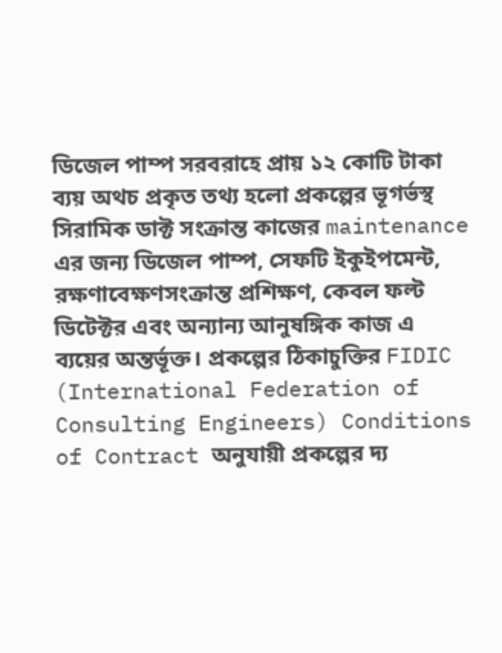ডিজেল পাম্প সরবরাহে প্রায় ১২ কোটি টাকা ব্যয় অথচ প্রকৃত তথ্য হলো প্রকল্পের ভূগর্ভস্থ সিরামিক ডাক্ট সংক্রান্ত কাজের maintenance এর জন্য ডিজেল পাম্প, সেফটি ইকুইপমেন্ট, রক্ষণাবেক্ষণসংক্রান্ত প্রশিক্ষণ, কেবল ফল্ট ডিটেক্টর এবং অন্যান্য আনুষঙ্গিক কাজ এ ব্যয়ের অন্তর্ভূক্ত। প্রকল্পের ঠিকাচুক্তির FIDIC (International Federation of Consulting Engineers) Conditions of Contract অনুযায়ী প্রকল্পের দ্য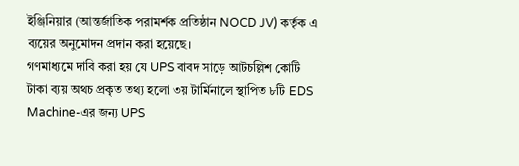ইঞ্জিনিয়ার (আন্তর্জাতিক পরামর্শক প্রতিষ্ঠান NOCD JV) কর্তৃক এ ব্যয়ের অনুমোদন প্রদান করা হয়েছে।
গণমাধ্যমে দাবি করা হয় যে UPS বাবদ সাড়ে আটচল্লিশ কোটি টাকা ব্যয় অথচ প্রকৃত তথ্য হলো ৩য় টার্মিনালে স্থাপিত ৮টি EDS Machine-এর জন্য UPS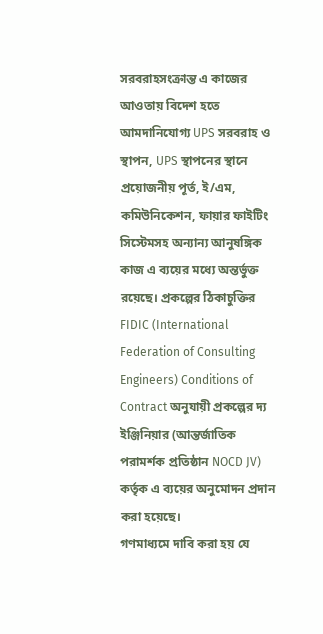সরবরাহসংক্রান্ত এ কাজের আওতায় বিদেশ হতে আমদানিযোগ্য UPS সরবরাহ ও স্থাপন, UPS স্থাপনের স্থানে প্রয়োজনীয় পূর্ত, ই/এম, কমিউনিকেশন, ফায়ার ফাইটিং সিস্টেমসহ অন্যান্য আনুষঙ্গিক কাজ এ ব্যয়ের মধ্যে অন্তর্ভুক্ত রয়েছে। প্রকল্পের ঠিকাচুক্তির FIDIC (International Federation of Consulting Engineers) Conditions of Contract অনুযায়ী প্রকল্পের দ্য ইঞ্জিনিয়ার (আন্তর্জাতিক পরামর্শক প্রতিষ্ঠান NOCD JV) কর্তৃক এ ব্যয়ের অনুমোদন প্রদান করা হয়েছে।
গণমাধ্যমে দাবি করা হয় যে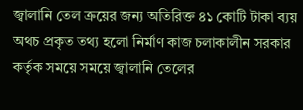জ্বালানি তেল ক্রয়ের জন্য অতিরিক্ত ৪১ কোটি টাকা ব্যয় অথচ প্রকৃত তথ্য হলো নির্মাণ কাজ চলাকালীন সরকার কর্তৃক সময়ে সময়ে জ্বালানি তেলের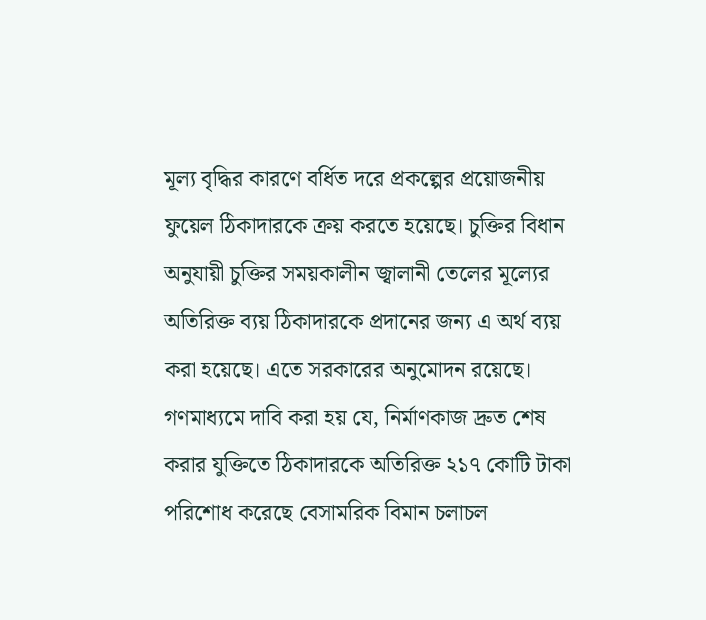মূল্য বৃদ্ধির কারণে বর্ধিত দরে প্রকল্পের প্রয়োজনীয় ফুয়েল ঠিকাদারকে ক্রয় করতে হয়েছে। চুক্তির বিধান অনুযায়ী চুক্তির সময়কালীন জ্বালানী তেলের মূল্যের অতিরিক্ত ব্যয় ঠিকাদারকে প্রদানের জন্য এ অর্থ ব্যয় করা হয়েছে। এতে সরকারের অনুমোদন রয়েছে।
গণমাধ্যমে দাবি করা হয় যে, নির্মাণকাজ দ্রুত শেষ করার যুক্তিতে ঠিকাদারকে অতিরিক্ত ২১৭ কোটি টাকা পরিশোধ করেছে বেসামরিক বিমান চলাচল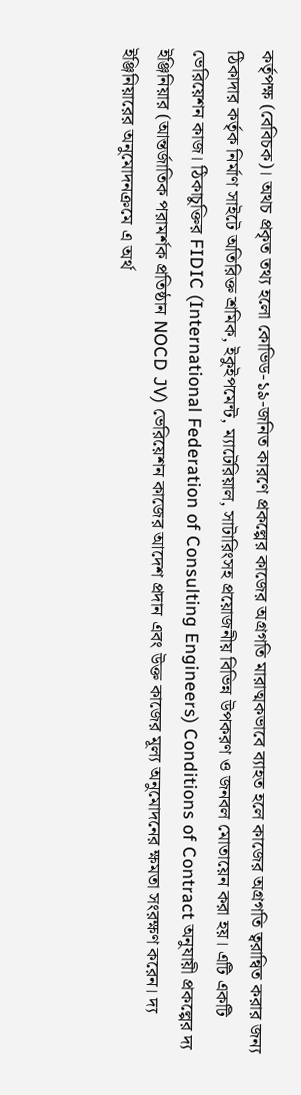কর্তৃপক্ষ (বেবিচক)। অথচ প্রকৃত তথ্য হলো কোভিড-১৯-জনিত কারণে প্রকল্পের কাজের অগ্রগতি মারাত্মকভাবে ব্যাহত হলে কাজের অগ্রগতি ত্বরান্বিত করার জন্য ঠিকাদার কর্তৃক নির্মাণ সাইটে অতিরিক্ত শ্রমিক, ইকুইপমেন্ট, ম্যাটেরিয়াল, সাটারিংসহ প্রয়োজনীয় বিভিন্ন উপকরণ ও জনবল মোতায়েন করা হয়। এটি একটি ভেরিয়েশন কাজ। ঠিকাচুক্তির FIDIC (International Federation of Consulting Engineers) Conditions of Contract অনুযায়ী প্রকল্পের দ্য ইঞ্জিনিয়ার (আন্তর্জাতিক পরামর্শক প্রতিষ্ঠান NOCD JV) ভেরিয়েশন কাজের আদেশ প্রদান এবং উক্ত কাজের মূল্য অনুমোদনের ক্ষমতা সংরক্ষণ করেন। দ্য ইঞ্জিনিয়ারের অনুমোদনক্রমে এ অর্থ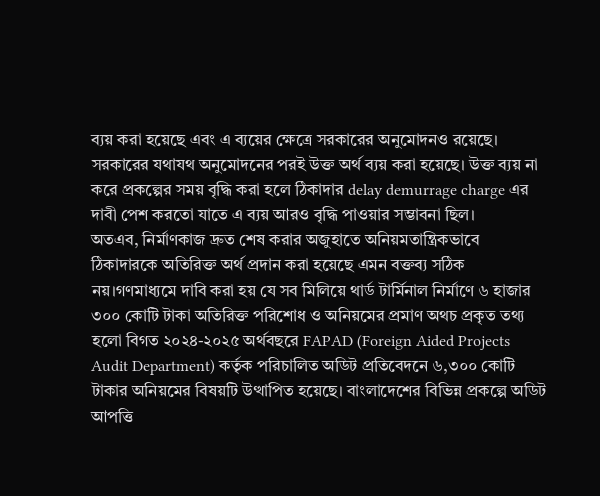ব্যয় করা হয়েছে এবং এ ব্যয়ের ক্ষেত্রে সরকারের অনুমোদনও রয়েছে। সরকারের যথাযথ অনুমোদনের পরই উক্ত অর্থ ব্যয় করা হয়েছে। উক্ত ব্যয় না করে প্রকল্পের সময় বৃদ্ধি করা হলে ঠিকাদার delay demurrage charge এর দাবী পেশ করতো যাতে এ ব্যয় আরও বৃদ্ধি পাওয়ার সম্ভাবনা ছিল।
অতএব, নির্মাণকাজ দ্রুত শেষ করার অজুহাতে অনিয়মতান্ত্রিকভাবে ঠিকাদারকে অতিরিক্ত অর্থ প্রদান করা হয়েছে এমন বক্তব্য সঠিক নয়।গণমাধ্যমে দাবি করা হয় যে সব মিলিয়ে থার্ড টার্মিনাল নির্মাণে ৬ হাজার ৩০০ কোটি টাকা অতিরিক্ত পরিশোধ ও অনিয়মের প্রমাণ অথচ প্রকৃত তথ্য হলো বিগত ২০২৪-২০২৫ অর্থবছরে FAPAD (Foreign Aided Projects Audit Department) কর্তৃক পরিচালিত অডিট প্রতিবেদনে ৬,৩০০ কোটি টাকার অনিয়মের বিষয়টি উত্থাপিত হয়েছে। বাংলাদেশের বিভিন্ন প্রকল্পে অডিট আপত্তি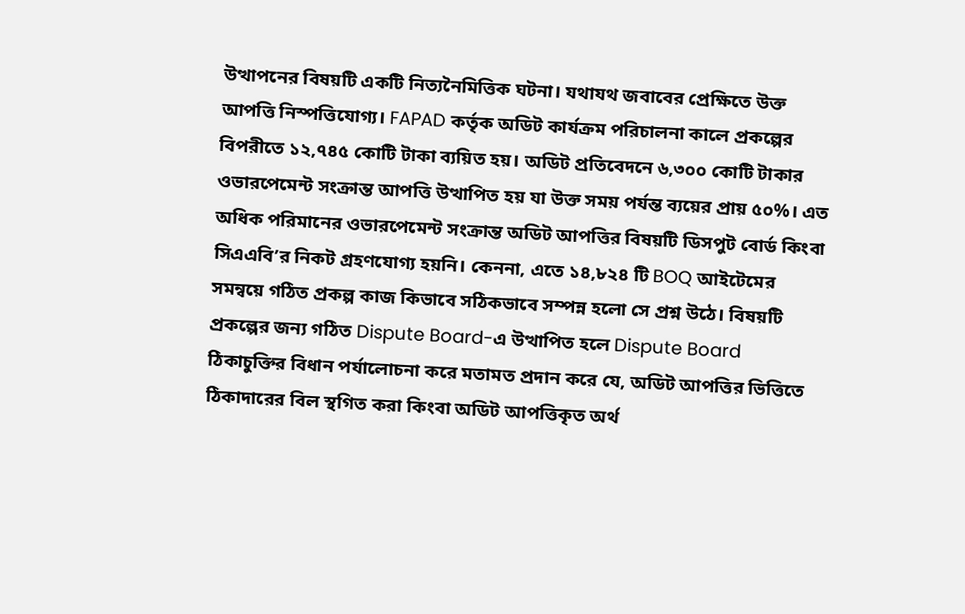উত্থাপনের বিষয়টি একটি নিত্যনৈমিত্তিক ঘটনা। যথাযথ জবাবের প্রেক্ষিতে উক্ত আপত্তি নিস্পত্তিযোগ্য। FAPAD কর্তৃক অডিট কার্যক্রম পরিচালনা কালে প্রকল্পের বিপরীতে ১২,৭৪৫ কোটি টাকা ব্যয়িত হয়। অডিট প্রতিবেদনে ৬,৩০০ কোটি টাকার ওভারপেমেন্ট সংক্রান্ত আপত্তি উত্থাপিত হয় যা উক্ত সময় পর্যন্ত ব্যয়ের প্রায় ৫০%। এত অধিক পরিমানের ওভারপেমেন্ট সংক্রান্ত অডিট আপত্তির বিষয়টি ডিসপুট বোর্ড কিংবা সিএএবি’র নিকট গ্রহণযোগ্য হয়নি। কেননা, এতে ১৪,৮২৪ টি BOQ আইটেমের সমন্বয়ে গঠিত প্রকল্প কাজ কিভাবে সঠিকভাবে সম্পন্ন হলো সে প্রশ্ন উঠে। বিষয়টি প্রকল্পের জন্য গঠিত Dispute Board-এ উত্থাপিত হলে Dispute Board ঠিকাচুক্তির বিধান পর্যালোচনা করে মতামত প্রদান করে যে, অডিট আপত্তির ভিত্তিতে ঠিকাদারের বিল স্থগিত করা কিংবা অডিট আপত্তিকৃত অর্থ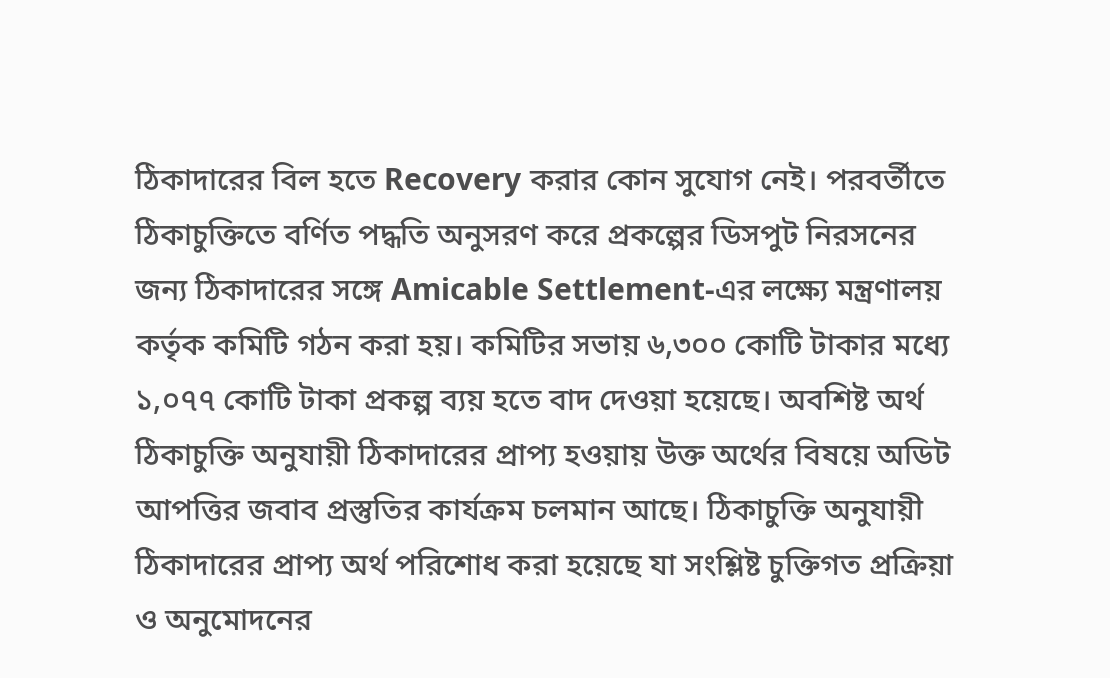ঠিকাদারের বিল হতে Recovery করার কোন সুযোগ নেই। পরবর্তীতে ঠিকাচুক্তিতে বর্ণিত পদ্ধতি অনুসরণ করে প্রকল্পের ডিসপুট নিরসনের জন্য ঠিকাদারের সঙ্গে Amicable Settlement-এর লক্ষ্যে মন্ত্রণালয় কর্তৃক কমিটি গঠন করা হয়। কমিটির সভায় ৬,৩০০ কোটি টাকার মধ্যে ১,০৭৭ কোটি টাকা প্রকল্প ব্যয় হতে বাদ দেওয়া হয়েছে। অবশিষ্ট অর্থ ঠিকাচুক্তি অনুযায়ী ঠিকাদারের প্রাপ্য হওয়ায় উক্ত অর্থের বিষয়ে অডিট আপত্তির জবাব প্রস্তুতির কার্যক্রম চলমান আছে। ঠিকাচুক্তি অনুযায়ী ঠিকাদারের প্রাপ্য অর্থ পরিশোধ করা হয়েছে যা সংশ্লিষ্ট চুক্তিগত প্রক্রিয়া ও অনুমোদনের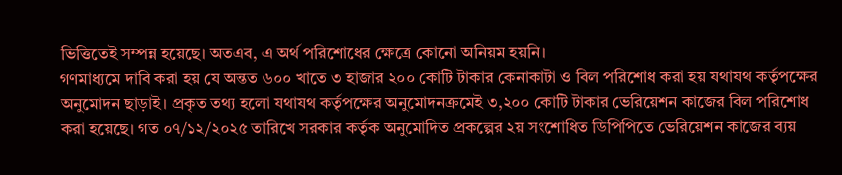ভিত্তিতেই সম্পন্ন হয়েছে। অতএব, এ অর্থ পরিশোধের ক্ষেত্রে কোনো অনিয়ম হয়নি।
গণমাধ্যমে দাবি করা হয় যে অন্তত ৬০০ খাতে ৩ হাজার ২০০ কোটি টাকার কেনাকাটা ও বিল পরিশোধ করা হয় যথাযথ কর্তৃপক্ষের অনুমোদন ছাড়াই। প্রকৃত তথ্য হলো যথাযথ কর্তৃপক্ষের অনুমোদনক্রমেই ৩,২০০ কোটি টাকার ভেরিয়েশন কাজের বিল পরিশোধ করা হয়েছে। গত ০৭/১২/২০২৫ তারিখে সরকার কর্তৃক অনুমোদিত প্রকল্পের ২য় সংশোধিত ডিপিপিতে ভেরিয়েশন কাজের ব্যয়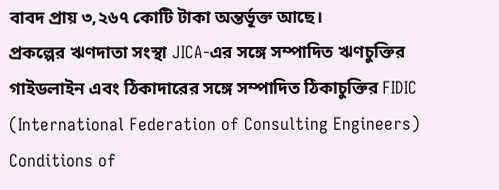বাবদ প্রায় ৩,২৬৭ কোটি টাকা অন্তর্ভূক্ত আছে।
প্রকল্পের ঋণদাতা সংস্থা JICA-এর সঙ্গে সম্পাদিত ঋণচুক্তির গাইডলাইন এবং ঠিকাদারের সঙ্গে সম্পাদিত ঠিকাচুক্তির FIDIC (International Federation of Consulting Engineers) Conditions of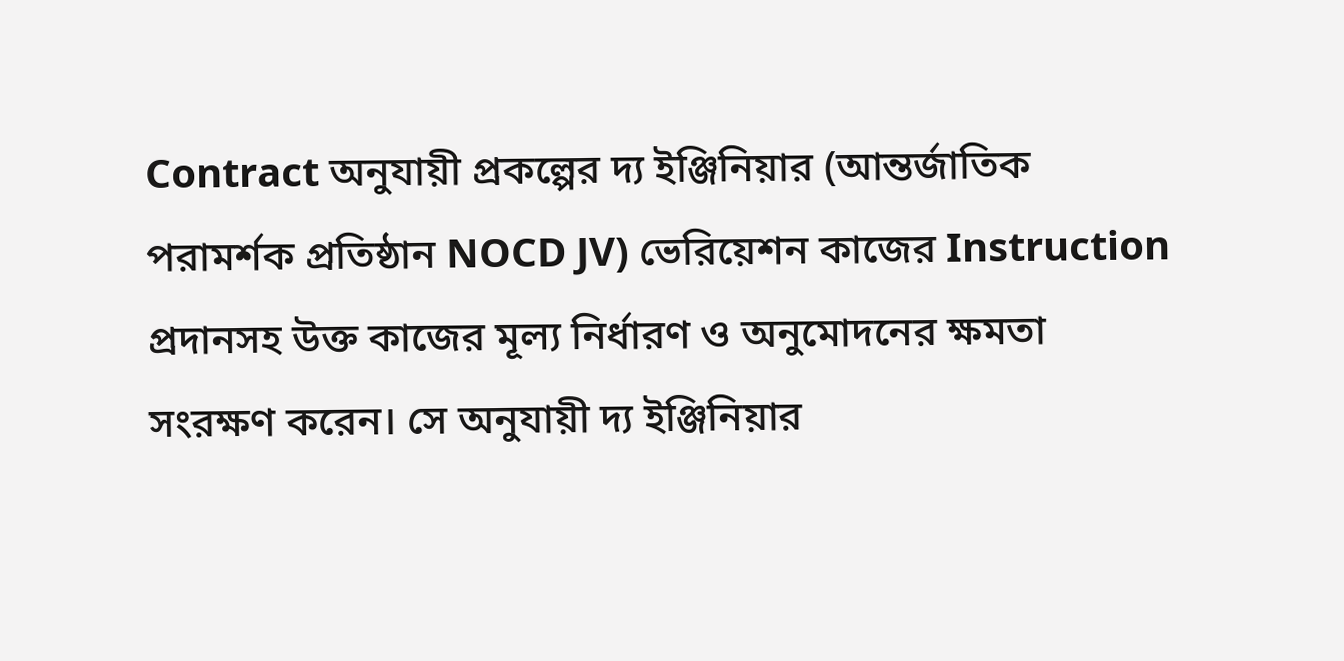Contract অনুযায়ী প্রকল্পের দ্য ইঞ্জিনিয়ার (আন্তর্জাতিক পরামর্শক প্রতিষ্ঠান NOCD JV) ভেরিয়েশন কাজের Instruction প্রদানসহ উক্ত কাজের মূল্য নির্ধারণ ও অনুমোদনের ক্ষমতা সংরক্ষণ করেন। সে অনুযায়ী দ্য ইঞ্জিনিয়ার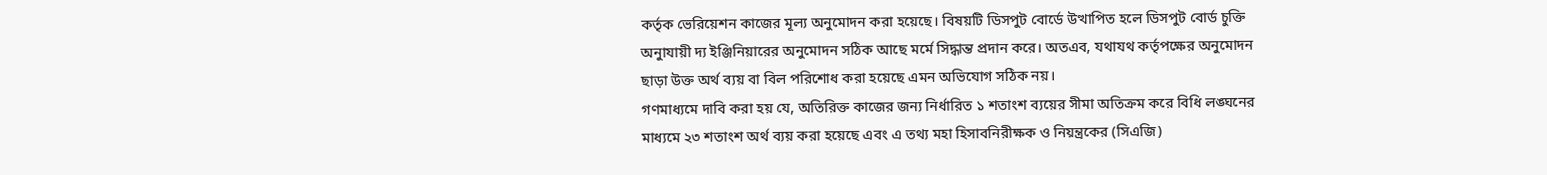কর্তৃক ভেরিয়েশন কাজের মূল্য অনুমোদন করা হয়েছে। বিষয়টি ডিসপুট বোর্ডে উত্থাপিত হলে ডিসপুট বোর্ড চুক্তি অনুাযায়ী দ্য ইঞ্জিনিয়ারের অনুমোদন সঠিক আছে মর্মে সিদ্ধান্ত প্রদান করে। অতএব, যথাযথ কর্তৃপক্ষের অনুমোদন ছাড়া উক্ত অর্থ ব্যয় বা বিল পরিশোধ করা হয়েছে এমন অভিযোগ সঠিক নয়।
গণমাধ্যমে দাবি করা হয় যে, অতিরিক্ত কাজের জন্য নির্ধারিত ১ শতাংশ ব্যয়ের সীমা অতিক্রম করে বিধি লঙ্ঘনের মাধ্যমে ২৩ শতাংশ অর্থ ব্যয় করা হয়েছে এবং এ তথ্য মহা হিসাবনিরীক্ষক ও নিয়ন্ত্রকের (সিএজি)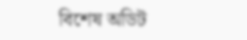বিশেষ অডিট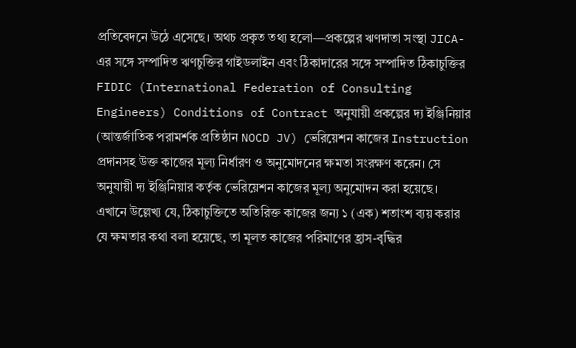প্রতিবেদনে উঠে এসেছে। অথচ প্রকৃত তথ্য হলো—প্রকল্পের ঋণদাতা সংস্থা JICA-এর সঙ্গে সম্পাদিত ঋণচুক্তির গাইডলাইন এবং ঠিকাদারের সঙ্গে সম্পাদিত ঠিকাচুক্তির FIDIC (International Federation of Consulting Engineers) Conditions of Contract অনুযায়ী প্রকল্পের দ্য ইঞ্জিনিয়ার (আন্তর্জাতিক পরামর্শক প্রতিষ্ঠান NOCD JV) ভেরিয়েশন কাজের Instruction প্রদানসহ উক্ত কাজের মূল্য নির্ধারণ ও অনুমোদনের ক্ষমতা সংরক্ষণ করেন। সে অনুযায়ী দ্য ইঞ্জিনিয়ার কর্তৃক ভেরিয়েশন কাজের মূল্য অনুমোদন করা হয়েছে। এখানে উল্লেখ্য যে, ঠিকাচুক্তিতে অতিরিক্ত কাজের জন্য ১ (এক) শতাংশ ব্যয় করার যে ক্ষমতার কথা বলা হয়েছে, তা মূলত কাজের পরিমাণের হ্রাস-বৃদ্ধির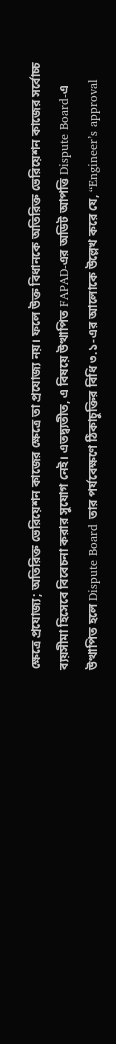ক্ষেত্রে প্রযোজ্য; অতিরিক্ত ভেরিয়েশন কাজের ক্ষেত্রে তা প্রযোজ্য নয়। ফলে উক্ত বিধানকে অতিরিক্ত ভেরিয়েশন কাজের সর্বোচ্চ ব্যয়সীমা হিসেবে বিবেচনা করার সুযোগ নেই। এতদ্ব্যতীত, এ বিষয়ে উত্থাপিত FAPAD-এর অডিট আপত্তি Dispute Board-এ উত্থাপিত হলে Dispute Board তার পর্যবেক্ষণে ঠিকাচুক্তির বিধি ৩.১-এর আলোকে উল্লেখ করে যে, “Engineer’s approval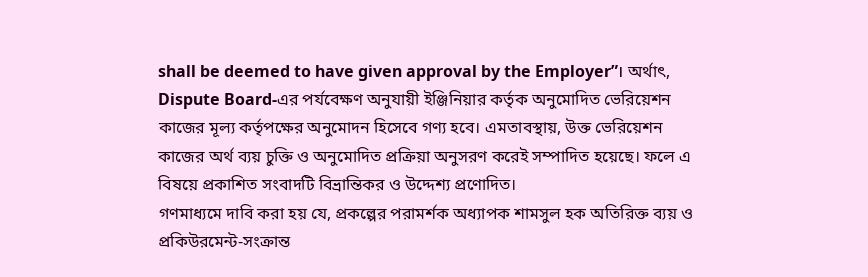shall be deemed to have given approval by the Employer”। অর্থাৎ, Dispute Board-এর পর্যবেক্ষণ অনুযায়ী ইঞ্জিনিয়ার কর্তৃক অনুমোদিত ভেরিয়েশন কাজের মূল্য কর্তৃপক্ষের অনুমোদন হিসেবে গণ্য হবে। এমতাবস্থায়, উক্ত ভেরিয়েশন কাজের অর্থ ব্যয় চুক্তি ও অনুমোদিত প্রক্রিয়া অনুসরণ করেই সম্পাদিত হয়েছে। ফলে এ বিষয়ে প্রকাশিত সংবাদটি বিভ্রান্তিকর ও উদ্দেশ্য প্রণোদিত।
গণমাধ্যমে দাবি করা হয় যে, প্রকল্পের পরামর্শক অধ্যাপক শামসুল হক অতিরিক্ত ব্যয় ও প্রকিউরমেন্ট-সংক্রান্ত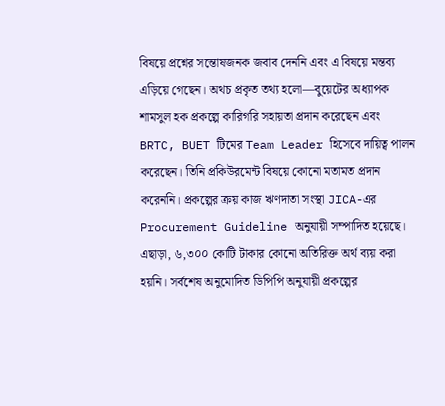বিষয়ে প্রশ্নের সন্তোষজনক জবাব দেননি এবং এ বিষয়ে মন্তব্য এড়িয়ে গেছেন। অথচ প্রকৃত তথ্য হলো—বুয়েটের অধ্যাপক শামসুল হক প্রকল্পে কারিগরি সহায়তা প্রদান করেছেন এবং BRTC, BUET টিমের Team Leader হিসেবে দায়িত্ব পালন করেছেন। তিনি প্রকিউরমেন্ট বিষয়ে কোনো মতামত প্রদান করেননি। প্রকল্পের ক্রয় কাজ ঋণদাতা সংস্থা JICA-এর Procurement Guideline অনুযায়ী সম্পাদিত হয়েছে। এছাড়া, ৬,৩০০ কোটি টাকার কোনো অতিরিক্ত অর্থ ব্যয় করা হয়নি। সর্বশেষ অনুমোদিত ডিপিপি অনুযায়ী প্রকল্পের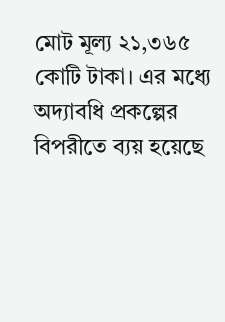মোট মূল্য ২১,৩৬৫ কোটি টাকা। এর মধ্যে অদ্যাবধি প্রকল্পের বিপরীতে ব্যয় হয়েছে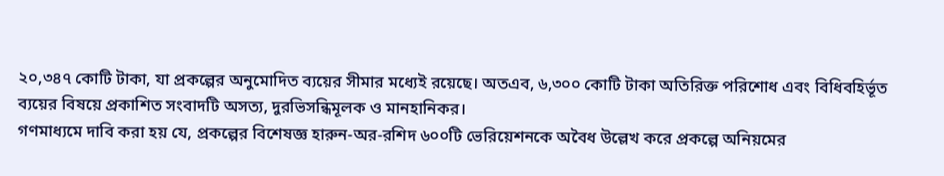২০,৩৪৭ কোটি টাকা, যা প্রকল্পের অনুমোদিত ব্যয়ের সীমার মধ্যেই রয়েছে। অতএব, ৬,৩০০ কোটি টাকা অতিরিক্ত পরিশোধ এবং বিধিবহির্ভূত ব্যয়ের বিষয়ে প্রকাশিত সংবাদটি অসত্য, দুরভিসন্ধিমূলক ও মানহানিকর।
গণমাধ্যমে দাবি করা হয় যে, প্রকল্পের বিশেষজ্ঞ হারুন-অর-রশিদ ৬০০টি ভেরিয়েশনকে অবৈধ উল্লেখ করে প্রকল্পে অনিয়মের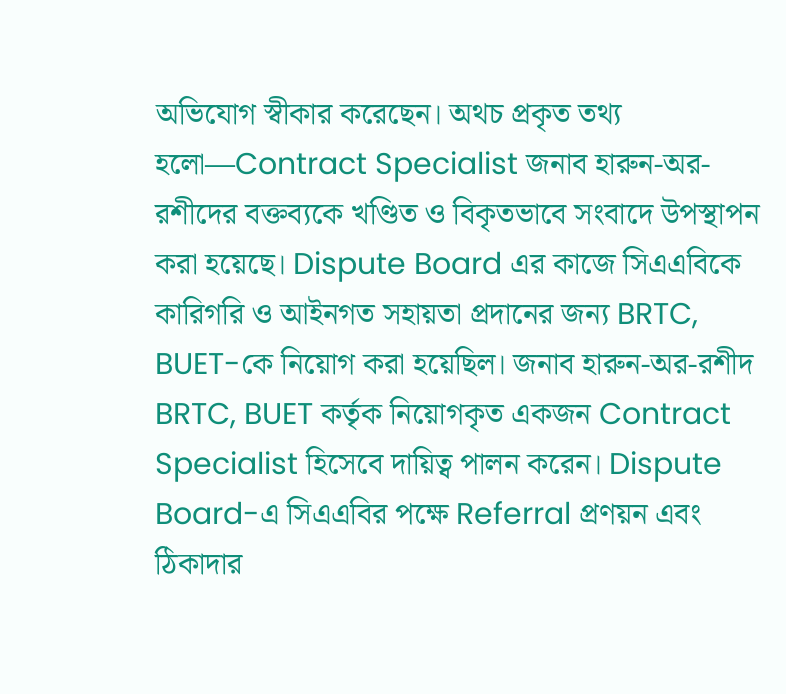অভিযোগ স্বীকার করেছেন। অথচ প্রকৃত তথ্য হলো—Contract Specialist জনাব হারুন-অর-রশীদের বক্তব্যকে খণ্ডিত ও বিকৃতভাবে সংবাদে উপস্থাপন করা হয়েছে। Dispute Board এর কাজে সিএএবিকে কারিগরি ও আইনগত সহায়তা প্রদানের জন্য BRTC, BUET-কে নিয়োগ করা হয়েছিল। জনাব হারুন-অর-রশীদ BRTC, BUET কর্তৃক নিয়োগকৃত একজন Contract Specialist হিসেবে দায়িত্ব পালন করেন। Dispute Board-এ সিএএবির পক্ষে Referral প্রণয়ন এবং ঠিকাদার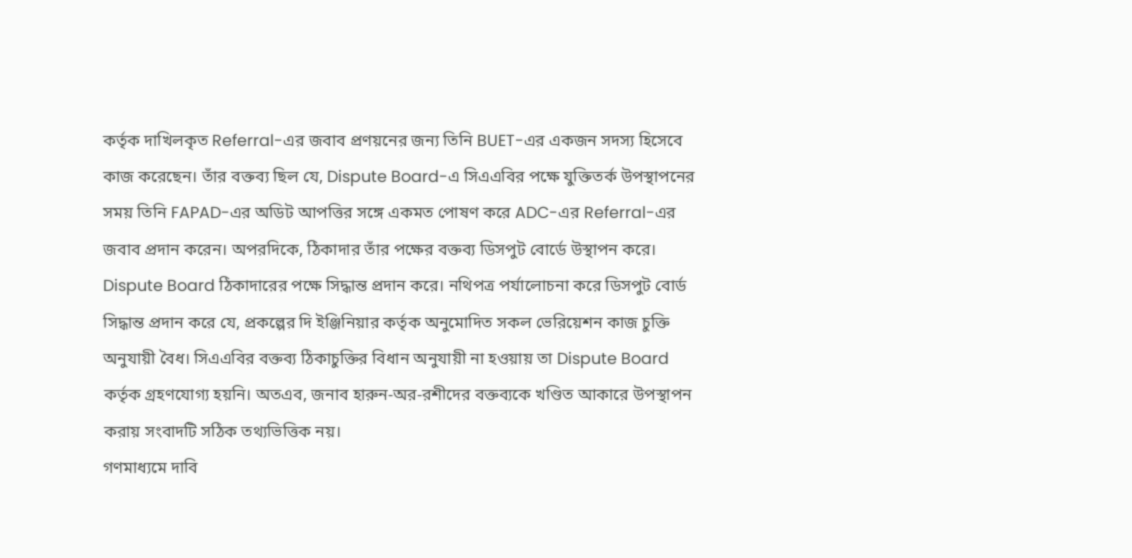কর্তৃক দাখিলকৃত Referral-এর জবাব প্রণয়নের জন্য তিনি BUET-এর একজন সদস্য হিসেবে কাজ করেছেন। তাঁর বক্তব্য ছিল যে, Dispute Board-এ সিএএবির পক্ষে যুক্তিতর্ক উপস্থাপনের সময় তিনি FAPAD-এর অডিট আপত্তির সঙ্গে একমত পোষণ করে ADC-এর Referral-এর জবাব প্রদান করেন। অপরদিকে, ঠিকাদার তাঁর পক্ষের বক্তব্য ডিসপুট বোর্ডে উস্থাপন করে। Dispute Board ঠিকাদারের পক্ষে সিদ্ধান্ত প্রদান করে। নথিপত্র পর্যালোচনা করে ডিসপুট বোর্ড সিদ্ধান্ত প্রদান করে যে, প্রকল্পের দি ইঞ্জিনিয়ার কর্তৃক অনুমোদিত সকল ভেরিয়েশন কাজ চুক্তি অনুযায়ী বৈধ। সিএএবির বক্তব্য ঠিকাচুক্তির বিধান অনুযায়ী না হওয়ায় তা Dispute Board কর্তৃক গ্রহণযোগ্য হয়নি। অতএব, জনাব হারুন-অর-রশীদের বক্তব্যকে খণ্ডিত আকারে উপস্থাপন করায় সংবাদটি সঠিক তথ্যভিত্তিক নয়।
গণমাধ্যমে দাবি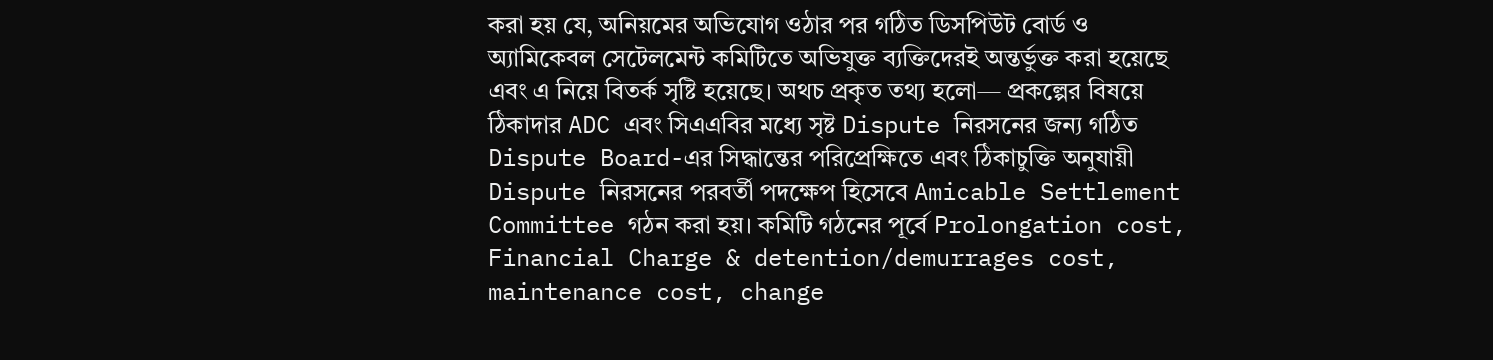করা হয় যে, অনিয়মের অভিযোগ ওঠার পর গঠিত ডিসপিউট বোর্ড ও অ্যামিকেবল সেটেলমেন্ট কমিটিতে অভিযুক্ত ব্যক্তিদেরই অন্তর্ভুক্ত করা হয়েছে এবং এ নিয়ে বিতর্ক সৃষ্টি হয়েছে। অথচ প্রকৃত তথ্য হলো— প্রকল্পের বিষয়ে ঠিকাদার ADC এবং সিএএবির মধ্যে সৃষ্ট Dispute নিরসনের জন্য গঠিত Dispute Board-এর সিদ্ধান্তের পরিপ্রেক্ষিতে এবং ঠিকাচুক্তি অনুযায়ী Dispute নিরসনের পরবর্তী পদক্ষেপ হিসেবে Amicable Settlement Committee গঠন করা হয়। কমিটি গঠনের পূর্বে Prolongation cost, Financial Charge & detention/demurrages cost, maintenance cost, change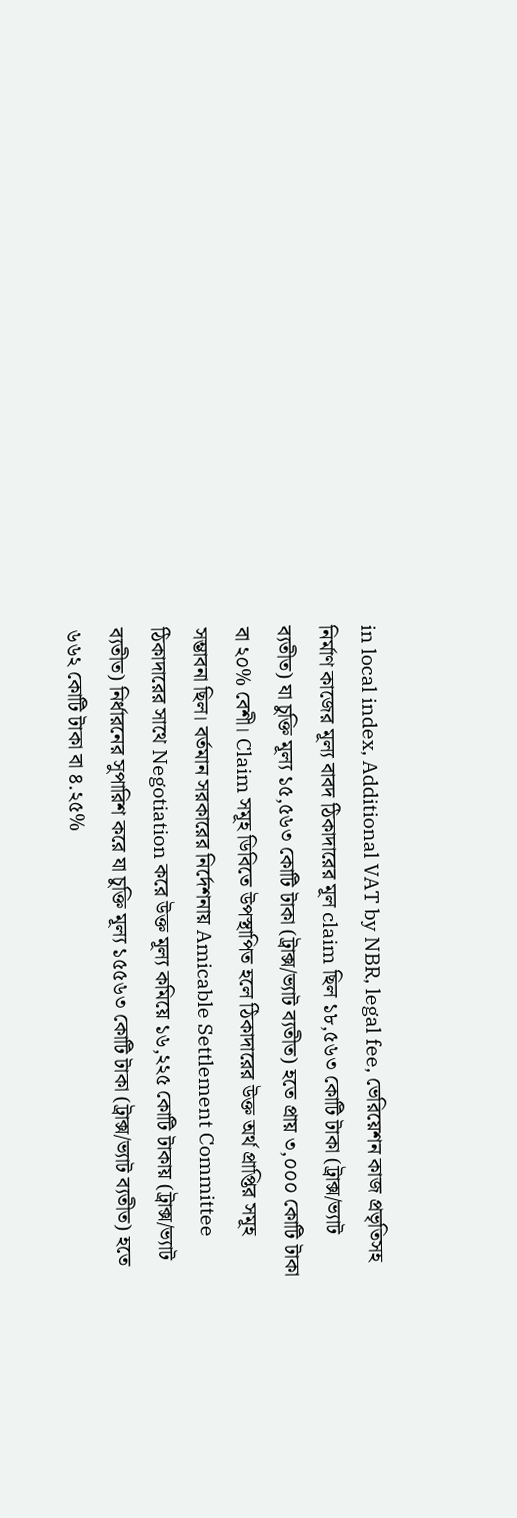in local index, Additional VAT by NBR, legal fee, ভেরিয়েশন কাজ প্রভৃতিসহ নির্মাণ কাজের মূল্য বাবদ ঠিকাদারের মূল claim ছিল ১৮,৫৬৩ কোটি টাকা (ট্রাক্স/ভ্যাট ব্যতীত) যা চুক্তি মূল্য ১৫,৫৬৩ কোটি টাকা (ট্রাক্স/ভ্যাট ব্যতীত) হতে প্রায় ৩,০০০ কোটি টাকা বা ২০% বেশী। Claim সমূহ ডিবিতে উপস্থাপিত হলে ঠিকাদারের উক্ত অর্থ প্রাপ্তির সমূহ সম্ভাবনা ছিল। বর্তমান সরকারের নির্দেশনায় Amicable Settlement Committee ঠিকাদারের সাথে Negotiation করে উক্ত মূল্য কমিয়ে ১৬,২২৫ কোটি টাকায় (ট্রাক্স/ভ্যাট ব্যতীত) নির্ধারনের সুপারিশ করে যা চুক্তি মূল্য ১৫৫৬৩ কোটি টাকা (ট্রাক্স/ভ্যাট ব্যতীত) হতে ৬৬২ কোটি টাকা বা ৪.২৫%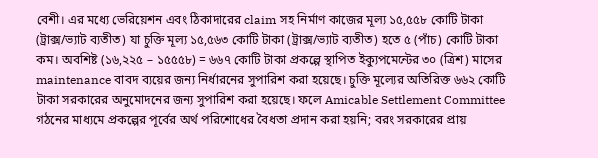বেশী। এর মধ্যে ভেরিয়েশন এবং ঠিকাদারের claim সহ নির্মাণ কাজের মূল্য ১৫,৫৫৮ কোটি টাকা (ট্রাক্স/ভ্যাট ব্যতীত) যা চুক্তি মূল্য ১৫,৫৬৩ কোটি টাকা (ট্রাক্স/ভ্যাট ব্যতীত) হতে ৫ (পাঁচ) কোটি টাকা কম। অবশিষ্ট (১৬,২২৫ – ১৫৫৫৮) = ৬৬৭ কোটি টাকা প্রকল্পে স্থাপিত ইক্যুপমেন্টের ৩০ (ত্রিশ) মাসের maintenance বাবদ ব্যয়ের জন্য নির্ধারনের সুপারিশ করা হয়েছে। চুক্তি মূল্যের অতিরিক্ত ৬৬২ কোটি টাকা সরকারের অনুমোদনের জন্য সুপারিশ করা হয়েছে। ফলে Amicable Settlement Committee গঠনের মাধ্যমে প্রকল্পের পূর্বের অর্থ পরিশোধের বৈধতা প্রদান করা হয়নি; বরং সরকারের প্রায়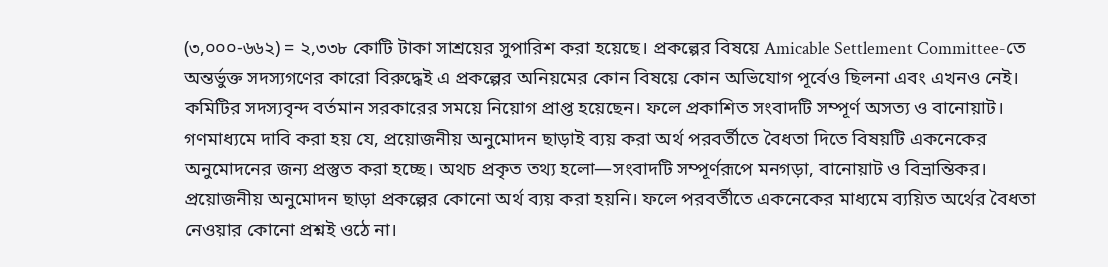(৩,০০০-৬৬২) = ২,৩৩৮ কোটি টাকা সাশ্রয়ের সুপারিশ করা হয়েছে। প্রকল্পের বিষয়ে Amicable Settlement Committee-তে অন্তর্ভুক্ত সদস্যগণের কারো বিরুদ্ধেই এ প্রকল্পের অনিয়মের কোন বিষয়ে কোন অভিযোগ পূর্বেও ছিলনা এবং এখনও নেই। কমিটির সদস্যবৃন্দ বর্তমান সরকারের সময়ে নিয়োগ প্রাপ্ত হয়েছেন। ফলে প্রকাশিত সংবাদটি সম্পূর্ণ অসত্য ও বানোয়াট।
গণমাধ্যমে দাবি করা হয় যে, প্রয়োজনীয় অনুমোদন ছাড়াই ব্যয় করা অর্থ পরবর্তীতে বৈধতা দিতে বিষয়টি একনেকের অনুমোদনের জন্য প্রস্তুত করা হচ্ছে। অথচ প্রকৃত তথ্য হলো—সংবাদটি সম্পূর্ণরূপে মনগড়া, বানোয়াট ও বিভ্রান্তিকর। প্রয়োজনীয় অনুমোদন ছাড়া প্রকল্পের কোনো অর্থ ব্যয় করা হয়নি। ফলে পরবর্তীতে একনেকের মাধ্যমে ব্যয়িত অর্থের বৈধতা নেওয়ার কোনো প্রশ্নই ওঠে না।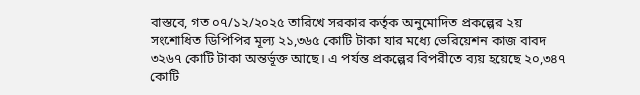বাস্তবে, গত ০৭/১২/২০২৫ তারিখে সরকার কর্তৃক অনুমোদিত প্রকল্পের ২য় সংশোধিত ডিপিপির মূল্য ২১,৩৬৫ কোটি টাকা যার মধ্যে ভেরিয়েশন কাজ বাবদ ৩২৬৭ কোটি টাকা অন্তর্ভূক্ত আছে। এ পর্যন্ত প্রকল্পের বিপরীতে ব্যয় হয়েছে ২০,৩৪৭ কোটি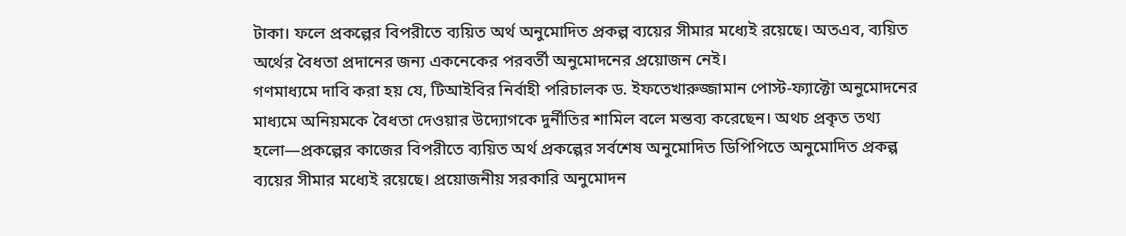টাকা। ফলে প্রকল্পের বিপরীতে ব্যয়িত অর্থ অনুমোদিত প্রকল্প ব্যয়ের সীমার মধ্যেই রয়েছে। অতএব, ব্যয়িত অর্থের বৈধতা প্রদানের জন্য একনেকের পরবর্তী অনুমোদনের প্রয়োজন নেই।
গণমাধ্যমে দাবি করা হয় যে, টিআইবির নির্বাহী পরিচালক ড. ইফতেখারুজ্জামান পোস্ট-ফ্যাক্টো অনুমোদনের মাধ্যমে অনিয়মকে বৈধতা দেওয়ার উদ্যোগকে দুর্নীতির শামিল বলে মন্তব্য করেছেন। অথচ প্রকৃত তথ্য হলো—প্রকল্পের কাজের বিপরীতে ব্যয়িত অর্থ প্রকল্পের সর্বশেষ অনুমোদিত ডিপিপিতে অনুমোদিত প্রকল্প ব্যয়ের সীমার মধ্যেই রয়েছে। প্রয়োজনীয় সরকারি অনুমোদন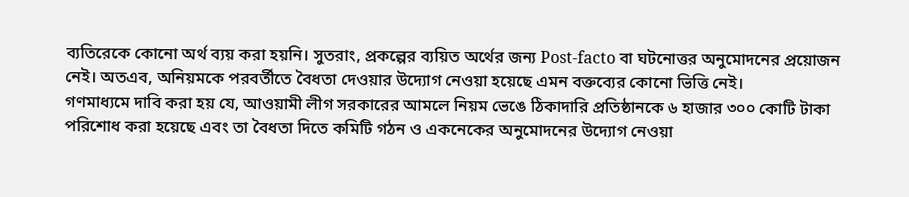ব্যতিরেকে কোনো অর্থ ব্যয় করা হয়নি। সুতরাং, প্রকল্পের ব্যয়িত অর্থের জন্য Post-facto বা ঘটনোত্তর অনুমোদনের প্রয়োজন নেই। অতএব, অনিয়মকে পরবর্তীতে বৈধতা দেওয়ার উদ্যোগ নেওয়া হয়েছে এমন বক্তব্যের কোনো ভিত্তি নেই।
গণমাধ্যমে দাবি করা হয় যে, আওয়ামী লীগ সরকারের আমলে নিয়ম ভেঙে ঠিকাদারি প্রতিষ্ঠানকে ৬ হাজার ৩০০ কোটি টাকা পরিশোধ করা হয়েছে এবং তা বৈধতা দিতে কমিটি গঠন ও একনেকের অনুমোদনের উদ্যোগ নেওয়া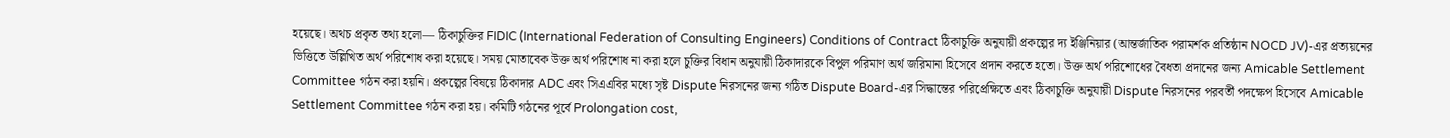হয়েছে। অথচ প্রকৃত তথ্য হলো— ঠিকাচুক্তির FIDIC (International Federation of Consulting Engineers) Conditions of Contract ঠিকাচুক্তি অনুযায়ী প্রকল্পের দ্য ইঞ্জিনিয়ার (আন্তর্জাতিক পরামর্শক প্রতিষ্ঠান NOCD JV)-এর প্রত্যয়নের ভিত্তিতে উল্লিখিত অর্থ পরিশোধ করা হয়েছে। সময় মোতাবেক উক্ত অর্থ পরিশোধ না করা হলে চুক্তির বিধান অনুযায়ী ঠিকাদারকে বিপুল পরিমাণ অর্থ জরিমানা হিসেবে প্রদান করতে হতো। উক্ত অর্থ পরিশোধের বৈধতা প্রদানের জন্য Amicable Settlement Committee গঠন করা হয়নি। প্রকল্পের বিষয়ে ঠিকাদার ADC এবং সিএএবির মধ্যে সৃষ্ট Dispute নিরসনের জন্য গঠিত Dispute Board-এর সিদ্ধান্তের পরিপ্রেক্ষিতে এবং ঠিকাচুক্তি অনুযায়ী Dispute নিরসনের পরবর্তী পদক্ষেপ হিসেবে Amicable Settlement Committee গঠন করা হয়। কমিটি গঠনের পূর্বে Prolongation cost,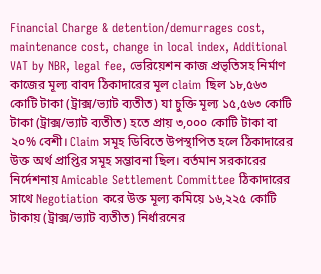Financial Charge & detention/demurrages cost, maintenance cost, change in local index, Additional VAT by NBR, legal fee, ভেরিয়েশন কাজ প্রভৃতিসহ নির্মাণ কাজের মূল্য বাবদ ঠিকাদারের মূল claim ছিল ১৮,৫৬৩ কোটি টাকা (ট্রাক্স/ভ্যাট ব্যতীত) যা চুক্তি মূল্য ১৫,৫৬৩ কোটি টাকা (ট্রাক্স/ভ্যাট ব্যতীত) হতে প্রায় ৩,০০০ কোটি টাকা বা ২০% বেশী। Claim সমূহ ডিবিতে উপস্থাপিত হলে ঠিকাদারের উক্ত অর্থ প্রাপ্তির সমূহ সম্ভাবনা ছিল। বর্তমান সরকারের নির্দেশনায় Amicable Settlement Committee ঠিকাদারের সাথে Negotiation করে উক্ত মূল্য কমিয়ে ১৬,২২৫ কোটি টাকায় (ট্রাক্স/ভ্যাট ব্যতীত) নির্ধারনের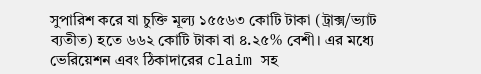সুপারিশ করে যা চুক্তি মূল্য ১৫৫৬৩ কোটি টাকা (ট্রাক্স/ভ্যাট ব্যতীত) হতে ৬৬২ কোটি টাকা বা ৪.২৫% বেশী। এর মধ্যে ভেরিয়েশন এবং ঠিকাদারের claim সহ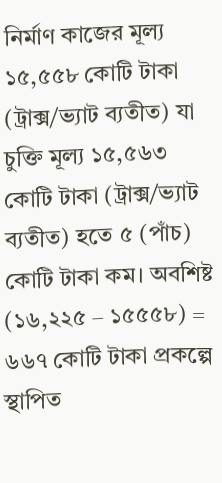নির্মাণ কাজের মূল্য ১৫,৫৫৮ কোটি টাকা (ট্রাক্স/ভ্যাট ব্যতীত) যা চুক্তি মূল্য ১৫,৫৬৩ কোটি টাকা (ট্রাক্স/ভ্যাট ব্যতীত) হতে ৫ (পাঁচ) কোটি টাকা কম। অবশিষ্ট (১৬,২২৫ – ১৫৫৫৮) = ৬৬৭ কোটি টাকা প্রকল্পে স্থাপিত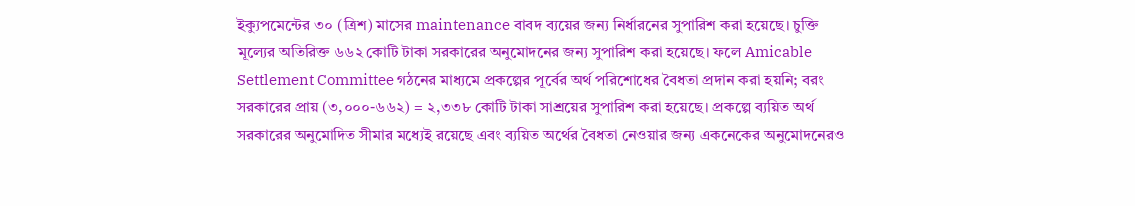ইক্যুপমেন্টের ৩০ (ত্রিশ) মাসের maintenance বাবদ ব্যয়ের জন্য নির্ধারনের সুপারিশ করা হয়েছে। চুক্তি মূল্যের অতিরিক্ত ৬৬২ কোটি টাকা সরকারের অনুমোদনের জন্য সুপারিশ করা হয়েছে। ফলে Amicable Settlement Committee গঠনের মাধ্যমে প্রকল্পের পূর্বের অর্থ পরিশোধের বৈধতা প্রদান করা হয়নি; বরং সরকারের প্রায় (৩,০০০-৬৬২) = ২,৩৩৮ কোটি টাকা সাশ্রয়ের সুপারিশ করা হয়েছে। প্রকল্পে ব্যয়িত অর্থ সরকারের অনুমোদিত সীমার মধ্যেই রয়েছে এবং ব্যয়িত অর্থের বৈধতা নেওয়ার জন্য একনেকের অনুমোদনেরও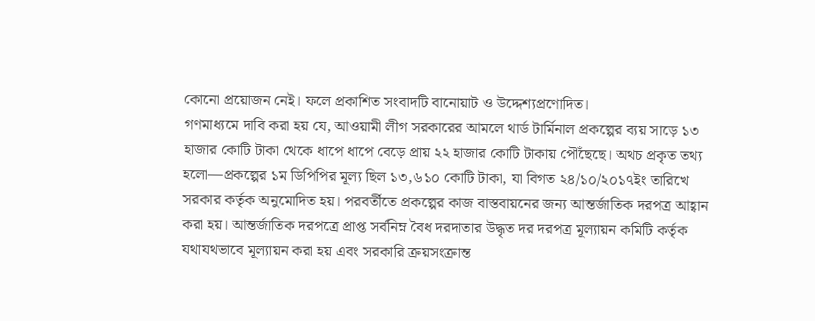কোনো প্রয়োজন নেই। ফলে প্রকাশিত সংবাদটি বানোয়াট ও উদ্দেশ্যপ্রণোদিত।
গণমাধ্যমে দাবি করা হয় যে, আওয়ামী লীগ সরকারের আমলে থার্ড টার্মিনাল প্রকল্পের ব্যয় সাড়ে ১৩ হাজার কোটি টাকা থেকে ধাপে ধাপে বেড়ে প্রায় ২২ হাজার কোটি টাকায় পৌঁছেছে। অথচ প্রকৃত তথ্য হলো—প্রকল্পের ১ম ডিপিপির মূল্য ছিল ১৩,৬১০ কোটি টাকা, যা বিগত ২৪/১০/২০১৭ইং তারিখে সরকার কর্তৃক অনুমোদিত হয়। পরবর্তীতে প্রকল্পের কাজ বাস্তবায়নের জন্য আন্তর্জাতিক দরপত্র আহ্বান করা হয়। আন্তর্জাতিক দরপত্রে প্রাপ্ত সর্বনিম্ন বৈধ দরদাতার উদ্ধৃত দর দরপত্র মূল্যায়ন কমিটি কর্তৃক যথাযথভাবে মূল্যায়ন করা হয় এবং সরকারি ক্রয়সংক্রান্ত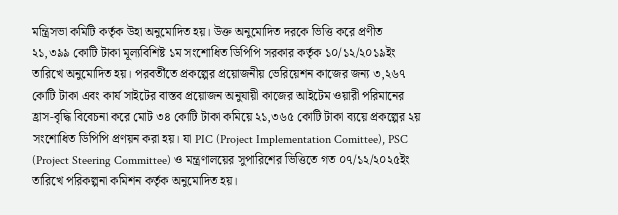মন্ত্রিসভা কমিটি কর্তৃক উহা অনুমোদিত হয়। উক্ত অনুমোদিত দরকে ভিত্তি করে প্রণীত ২১,৩৯৯ কোটি টাকা মূল্যবিশিষ্ট ১ম সংশোধিত ডিপিপি সরকার কর্তৃক ১০/১২/২০১৯ইং তারিখে অনুমোদিত হয়। পরবর্তীতে প্রকল্পের প্রয়োজনীয় ভেরিয়েশন কাজের জন্য ৩,২৬৭ কোটি টাকা এবং কার্য সাইটের বাস্তব প্রয়োজন অনুযায়ী কাজের আইটেম ওয়ারী পরিমানের হ্রাস-বৃদ্ধি বিবেচনা করে মোট ৩৪ কোটি টাকা কমিয়ে ২১,৩৬৫ কোটি টাকা ব্যয়ে প্রকল্পের ২য় সংশোধিত ডিপিপি প্রণয়ন করা হয়। যা PIC (Project Implementation Comittee), PSC (Project Steering Committee) ও মন্ত্রণালয়ের সুপারিশের ভিত্তিতে গত ০৭/১২/২০২৫ইং তারিখে পরিকল্পনা কমিশন কর্তৃক অনুমোদিত হয়।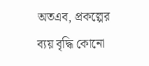অতএব, প্রকল্পের ব্যয় বৃদ্ধি কোনো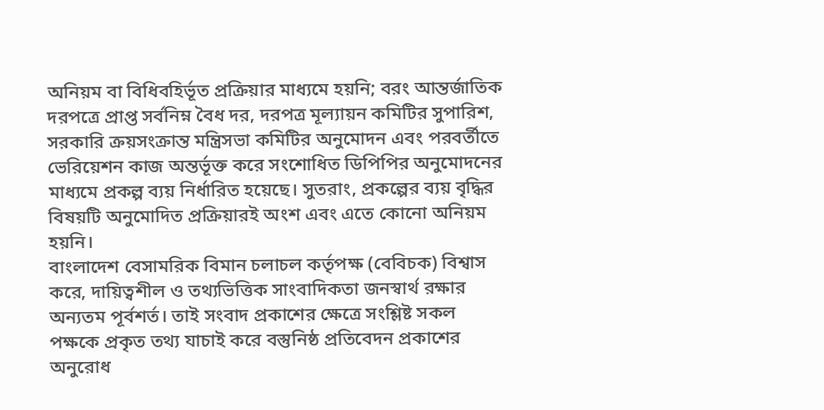অনিয়ম বা বিধিবহির্ভূত প্রক্রিয়ার মাধ্যমে হয়নি; বরং আন্তর্জাতিক দরপত্রে প্রাপ্ত সর্বনিম্ন বৈধ দর, দরপত্র মূল্যায়ন কমিটির সুপারিশ, সরকারি ক্রয়সংক্রান্ত মন্ত্রিসভা কমিটির অনুমোদন এবং পরবর্তীতে ভেরিয়েশন কাজ অন্তর্ভূক্ত করে সংশোধিত ডিপিপির অনুমোদনের মাধ্যমে প্রকল্প ব্যয় নির্ধারিত হয়েছে। সুতরাং, প্রকল্পের ব্যয় বৃদ্ধির বিষয়টি অনুমোদিত প্রক্রিয়ারই অংশ এবং এতে কোনো অনিয়ম হয়নি।
বাংলাদেশ বেসামরিক বিমান চলাচল কর্তৃপক্ষ (বেবিচক) বিশ্বাস করে, দায়িত্বশীল ও তথ্যভিত্তিক সাংবাদিকতা জনস্বার্থ রক্ষার অন্যতম পূর্বশর্ত। তাই সংবাদ প্রকাশের ক্ষেত্রে সংশ্লিষ্ট সকল পক্ষকে প্রকৃত তথ্য যাচাই করে বস্তুনিষ্ঠ প্রতিবেদন প্রকাশের অনুরোধ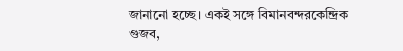জানানো হচ্ছে। একই সঙ্গে বিমানবন্দরকেন্দ্রিক গুজব,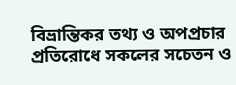বিভ্রান্তিকর তথ্য ও অপপ্রচার প্রতিরোধে সকলের সচেতন ও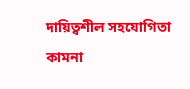দায়িত্বশীল সহযোগিতা কামনা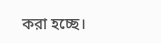করা হচ্ছে।